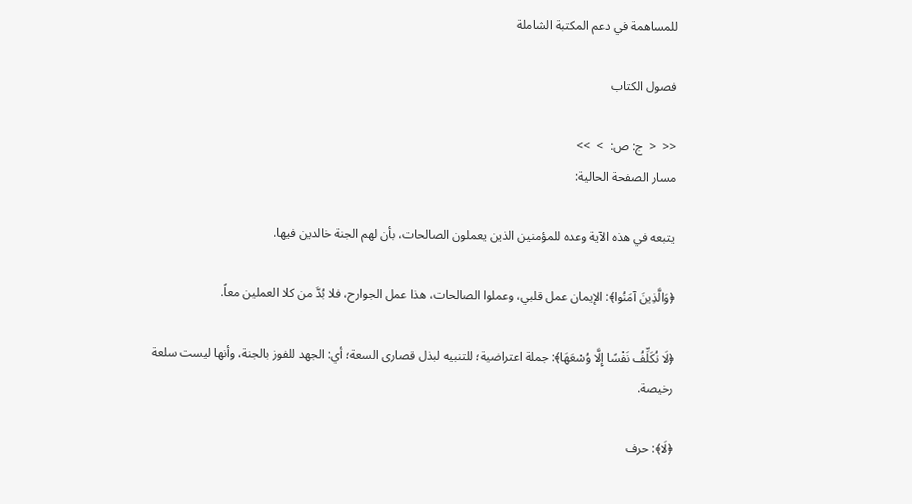للمساهمة في دعم المكتبة الشاملة

فصول الكتاب

<<  <  ج: ص:  >  >>
مسار الصفحة الحالية:

يتبعه في هذه الآية وعده للمؤمنين الذين يعملون الصالحات، بأن لهم الجنة خالدين فيها.

﴿وَالَّذِينَ آمَنُوا﴾: الإيمان عمل قلبي، وعملوا الصالحات، هذا عمل الجوارح، فلا بُدَّ من كلا العملين معاً.

﴿لَا نُكَلِّفُ نَفْسًا إِلَّا وُسْعَهَا﴾: جملة اعتراضية؛ للتنبيه لبذل قصارى السعة؛ أي: الجهد للفوز بالجنة، وأنها ليست سلعة رخيصة.

﴿لَا﴾: حرف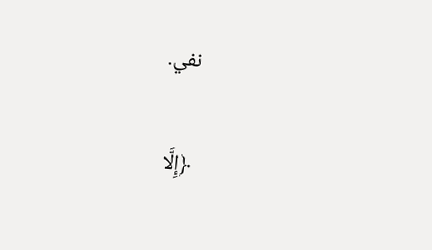نفي.

﴿إِلَّا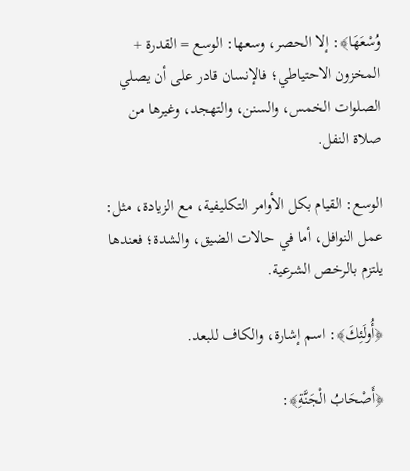وُسْعَهَا﴾: إلا الحصر، وسعها: الوسع = القدرة + المخزون الاحتياطي؛ فالإنسان قادر على أن يصلي الصلوات الخمس، والسنن، والتهجد، وغيرها من صلاة النفل.

الوسع: القيام بكل الأوامر التكليفية، مع الزيادة، مثل: عمل النوافل، أما في حالات الضيق، والشدة؛ فعندها يلتزم بالرخص الشرعية.

﴿أُولَئِكَ﴾: اسم إشارة، والكاف للبعد.

﴿أَصْحَابُ الْجَنَّةِ﴾: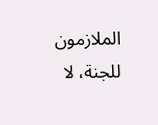الملازمون للجنة، لا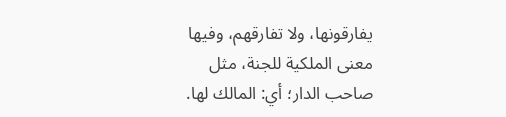يفارقونها، ولا تفارقهم، وفيها معنى الملكية للجنة، مثل صاحب الدار؛ أي: المالك لها.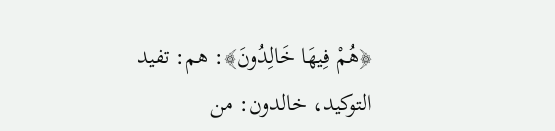﴿هُمْ فِيهَا خَالِدُونَ﴾: هم: تفيد التوكيد، خالدون: من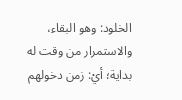الخلود: وهو البقاء، والاستمرار من وقت له بداية؛ أيْ: زمن دخولهم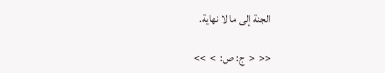الجنة إلى ما لا نهاية.

<<  <  ج: ص:  >  >>